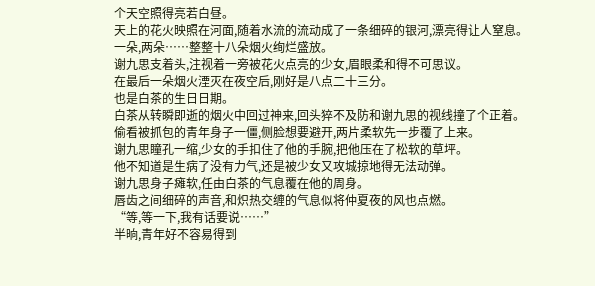个天空照得亮若白昼。
天上的花火映照在河面,随着水流的流动成了一条细碎的银河,漂亮得让人窒息。
一朵,两朵……整整十八朵烟火绚烂盛放。
谢九思支着头,注视着一旁被花火点亮的少女,眉眼柔和得不可思议。
在最后一朵烟火湮灭在夜空后,刚好是八点二十三分。
也是白茶的生日日期。
白茶从转瞬即逝的烟火中回过神来,回头猝不及防和谢九思的视线撞了个正着。
偷看被抓包的青年身子一僵,侧脸想要避开,两片柔软先一步覆了上来。
谢九思瞳孔一缩,少女的手扣住了他的手腕,把他压在了松软的草坪。
他不知道是生病了没有力气,还是被少女又攻城掠地得无法动弹。
谢九思身子瘫软,任由白茶的气息覆在他的周身。
唇齿之间细碎的声音,和炽热交缠的气息似将仲夏夜的风也点燃。
“等,等一下,我有话要说……”
半晌,青年好不容易得到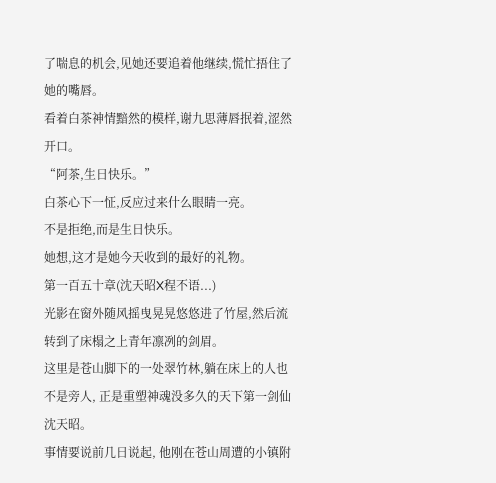了喘息的机会,见她还要追着他继续,慌忙捂住了她的嘴唇。
看着白茶神情黯然的模样,谢九思薄唇抿着,涩然开口。
“阿茶,生日快乐。”
白茶心下一怔,反应过来什么眼睛一亮。
不是拒绝,而是生日快乐。
她想,这才是她今天收到的最好的礼物。
第一百五十章(沈天昭X程不语...)
光影在窗外随风摇曳晃晃悠悠进了竹屋,然后流转到了床榻之上青年凛冽的剑眉。
这里是苍山脚下的一处翠竹林,躺在床上的人也不是旁人, 正是重塑神魂没多久的天下第一剑仙沈天昭。
事情要说前几日说起, 他刚在苍山周遭的小镇附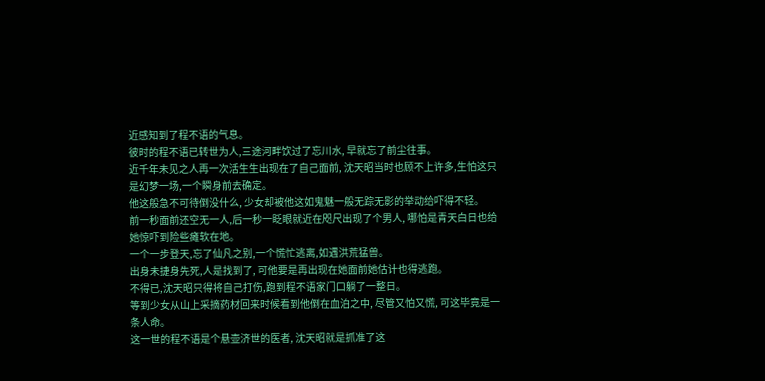近感知到了程不语的气息。
彼时的程不语已转世为人,三途河畔饮过了忘川水, 早就忘了前尘往事。
近千年未见之人再一次活生生出现在了自己面前, 沈天昭当时也顾不上许多,生怕这只是幻梦一场,一个瞬身前去确定。
他这般急不可待倒没什么, 少女却被他这如鬼魅一般无踪无影的举动给吓得不轻。
前一秒面前还空无一人,后一秒一眨眼就近在咫尺出现了个男人, 哪怕是青天白日也给她惊吓到险些瘫软在地。
一个一步登天,忘了仙凡之别,一个慌忙逃离,如遇洪荒猛兽。
出身未捷身先死,人是找到了, 可他要是再出现在她面前她估计也得逃跑。
不得已,沈天昭只得将自己打伤,跑到程不语家门口躺了一整日。
等到少女从山上采摘药材回来时候看到他倒在血泊之中, 尽管又怕又慌, 可这毕竟是一条人命。
这一世的程不语是个悬壶济世的医者, 沈天昭就是抓准了这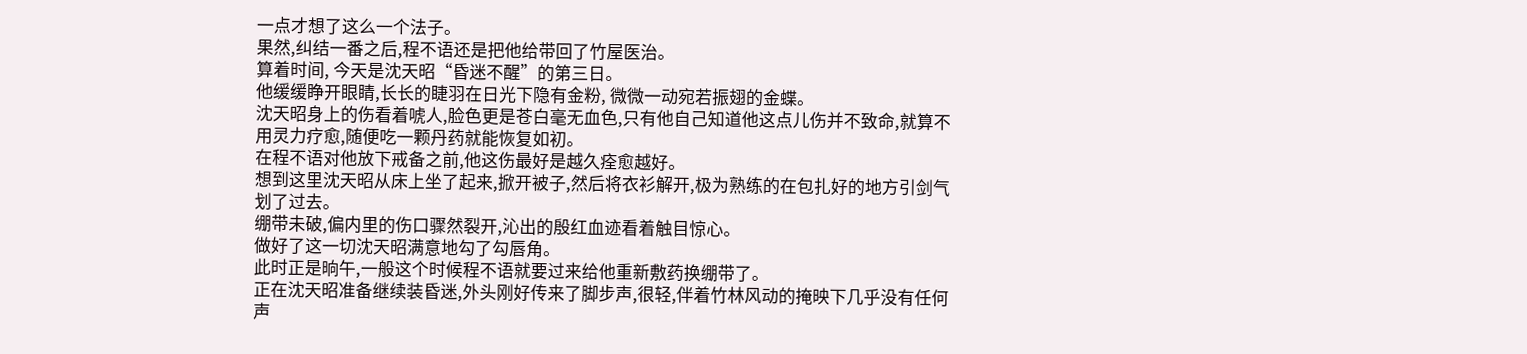一点才想了这么一个法子。
果然,纠结一番之后,程不语还是把他给带回了竹屋医治。
算着时间, 今天是沈天昭“昏迷不醒”的第三日。
他缓缓睁开眼睛,长长的睫羽在日光下隐有金粉, 微微一动宛若振翅的金蝶。
沈天昭身上的伤看着唬人,脸色更是苍白毫无血色,只有他自己知道他这点儿伤并不致命,就算不用灵力疗愈,随便吃一颗丹药就能恢复如初。
在程不语对他放下戒备之前,他这伤最好是越久痊愈越好。
想到这里沈天昭从床上坐了起来,掀开被子,然后将衣衫解开,极为熟练的在包扎好的地方引剑气划了过去。
绷带未破,偏内里的伤口骤然裂开,沁出的殷红血迹看着触目惊心。
做好了这一切沈天昭满意地勾了勾唇角。
此时正是晌午,一般这个时候程不语就要过来给他重新敷药换绷带了。
正在沈天昭准备继续装昏迷,外头刚好传来了脚步声,很轻,伴着竹林风动的掩映下几乎没有任何声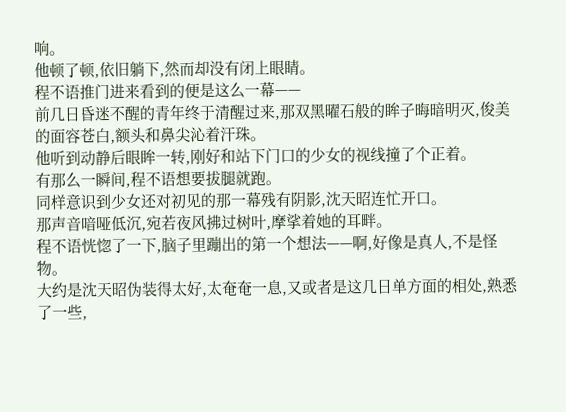响。
他顿了顿,依旧躺下,然而却没有闭上眼睛。
程不语推门进来看到的便是这么一幕——
前几日昏迷不醒的青年终于清醒过来,那双黑曜石般的眸子晦暗明灭,俊美的面容苍白,额头和鼻尖沁着汗珠。
他听到动静后眼眸一转,刚好和站下门口的少女的视线撞了个正着。
有那么一瞬间,程不语想要拔腿就跑。
同样意识到少女还对初见的那一幕残有阴影,沈天昭连忙开口。
那声音喑哑低沉,宛若夜风拂过树叶,摩挲着她的耳畔。
程不语恍惚了一下,脑子里蹦出的第一个想法——啊,好像是真人,不是怪物。
大约是沈天昭伪装得太好,太奄奄一息,又或者是这几日单方面的相处,熟悉了一些,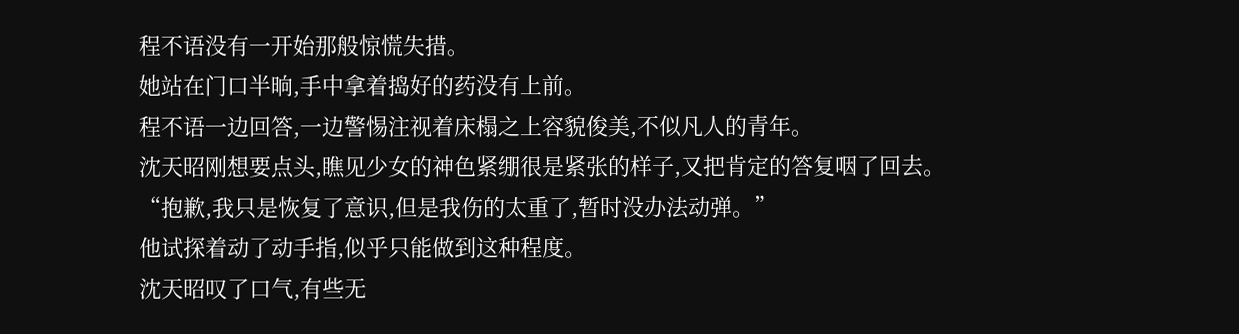程不语没有一开始那般惊慌失措。
她站在门口半晌,手中拿着捣好的药没有上前。
程不语一边回答,一边警惕注视着床榻之上容貌俊美,不似凡人的青年。
沈天昭刚想要点头,瞧见少女的神色紧绷很是紧张的样子,又把肯定的答复咽了回去。
“抱歉,我只是恢复了意识,但是我伤的太重了,暂时没办法动弹。”
他试探着动了动手指,似乎只能做到这种程度。
沈天昭叹了口气,有些无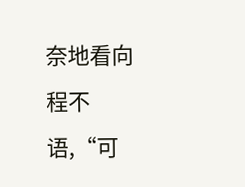奈地看向程不语,“可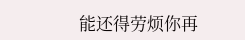能还得劳烦你再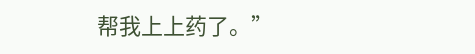帮我上上药了。”